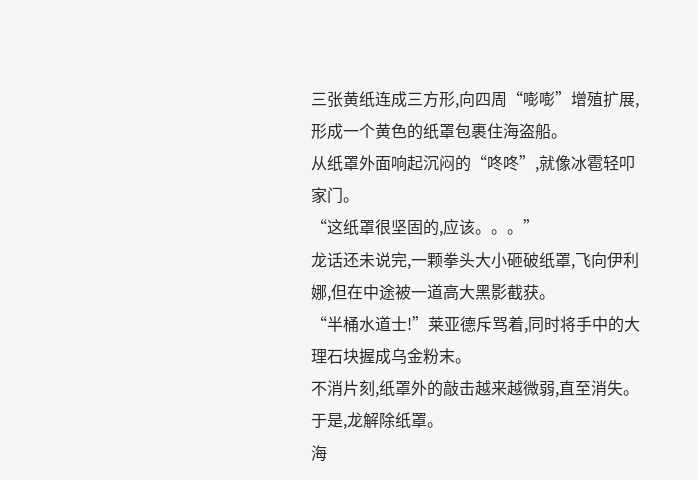三张黄纸连成三方形,向四周“嘭嘭”增殖扩展,形成一个黄色的纸罩包裹住海盗船。
从纸罩外面响起沉闷的“咚咚”,就像冰雹轻叩家门。
“这纸罩很坚固的,应该。。。”
龙话还未说完,一颗拳头大小砸破纸罩,飞向伊利娜,但在中途被一道高大黑影截获。
“半桶水道士!”莱亚德斥骂着,同时将手中的大理石块握成乌金粉末。
不消片刻,纸罩外的敲击越来越微弱,直至消失。于是,龙解除纸罩。
海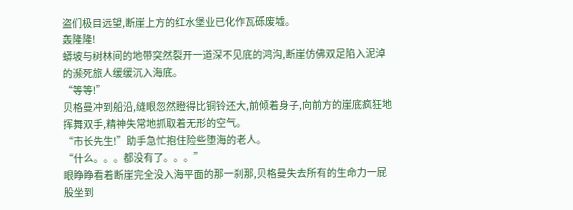盗们极目远望,断崖上方的红水堡业已化作瓦砾废墟。
轰隆隆!
蟒坡与树林间的地带突然裂开一道深不见底的鸿沟,断崖仿佛双足陷入泥淖的濒死旅人缓缓沉入海底。
“等等!”
贝格曼冲到船沿,缝眼忽然瞪得比铜铃还大,前倾着身子,向前方的崖底疯狂地挥舞双手,精神失常地抓取着无形的空气。
“市长先生!”助手急忙抱住险些堕海的老人。
“什么。。。都没有了。。。”
眼睁睁看着断崖完全没入海平面的那一刹那,贝格曼失去所有的生命力一屁股坐到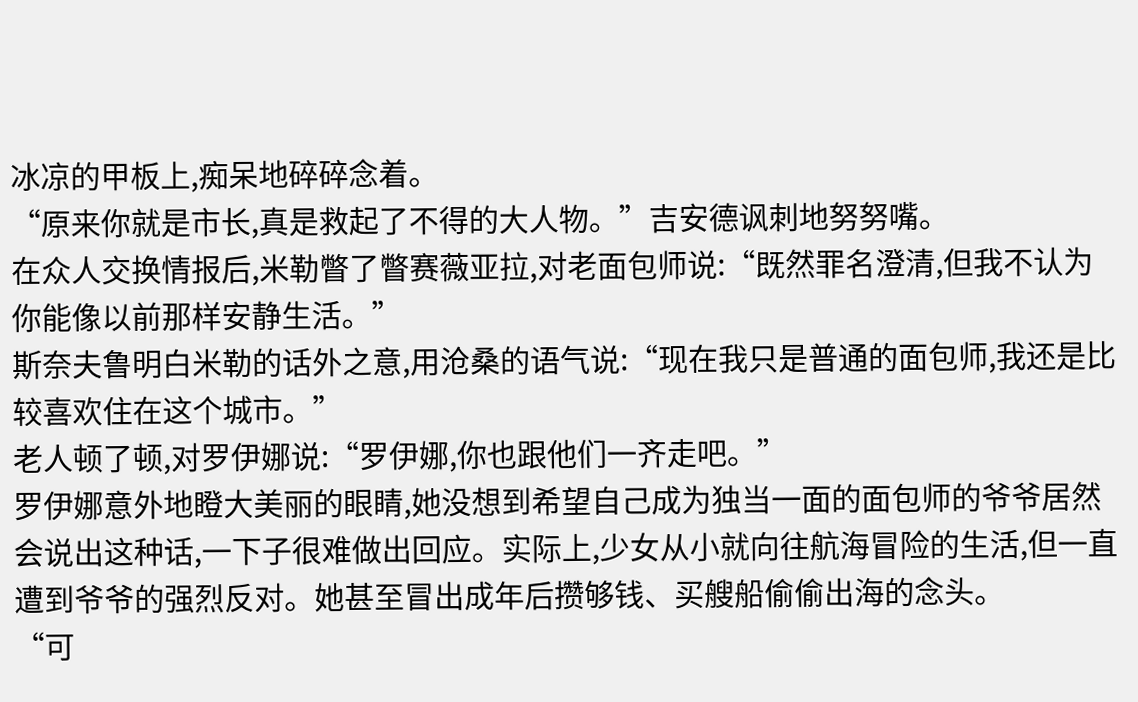冰凉的甲板上,痴呆地碎碎念着。
“原来你就是市长,真是救起了不得的大人物。”吉安德讽刺地努努嘴。
在众人交换情报后,米勒瞥了瞥赛薇亚拉,对老面包师说:“既然罪名澄清,但我不认为你能像以前那样安静生活。”
斯奈夫鲁明白米勒的话外之意,用沧桑的语气说:“现在我只是普通的面包师,我还是比较喜欢住在这个城市。”
老人顿了顿,对罗伊娜说:“罗伊娜,你也跟他们一齐走吧。”
罗伊娜意外地瞪大美丽的眼睛,她没想到希望自己成为独当一面的面包师的爷爷居然会说出这种话,一下子很难做出回应。实际上,少女从小就向往航海冒险的生活,但一直遭到爷爷的强烈反对。她甚至冒出成年后攒够钱、买艘船偷偷出海的念头。
“可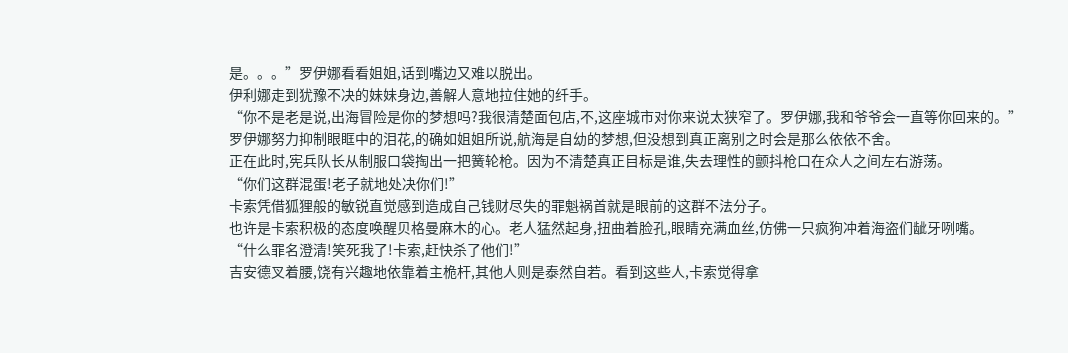是。。。”罗伊娜看看姐姐,话到嘴边又难以脱出。
伊利娜走到犹豫不决的妹妹身边,善解人意地拉住她的纤手。
“你不是老是说,出海冒险是你的梦想吗?我很清楚面包店,不,这座城市对你来说太狭窄了。罗伊娜,我和爷爷会一直等你回来的。”
罗伊娜努力抑制眼眶中的泪花,的确如姐姐所说,航海是自幼的梦想,但没想到真正离别之时会是那么依依不舍。
正在此时,宪兵队长从制服口袋掏出一把簧轮枪。因为不清楚真正目标是谁,失去理性的颤抖枪口在众人之间左右游荡。
“你们这群混蛋!老子就地处决你们!”
卡索凭借狐狸般的敏锐直觉感到造成自己钱财尽失的罪魁祸首就是眼前的这群不法分子。
也许是卡索积极的态度唤醒贝格曼麻木的心。老人猛然起身,扭曲着脸孔,眼睛充满血丝,仿佛一只疯狗冲着海盗们龇牙咧嘴。
“什么罪名澄清!笑死我了!卡索,赶快杀了他们!”
吉安德叉着腰,饶有兴趣地依靠着主桅杆,其他人则是泰然自若。看到这些人,卡索觉得拿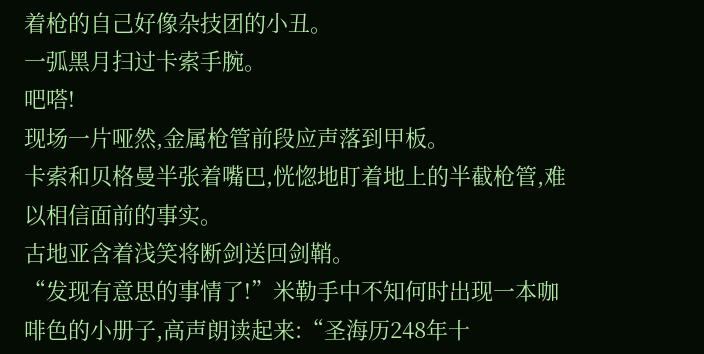着枪的自己好像杂技团的小丑。
一弧黑月扫过卡索手腕。
吧嗒!
现场一片哑然,金属枪管前段应声落到甲板。
卡索和贝格曼半张着嘴巴,恍惚地盯着地上的半截枪管,难以相信面前的事实。
古地亚含着浅笑将断剑送回剑鞘。
“发现有意思的事情了!”米勒手中不知何时出现一本咖啡色的小册子,高声朗读起来:“圣海历248年十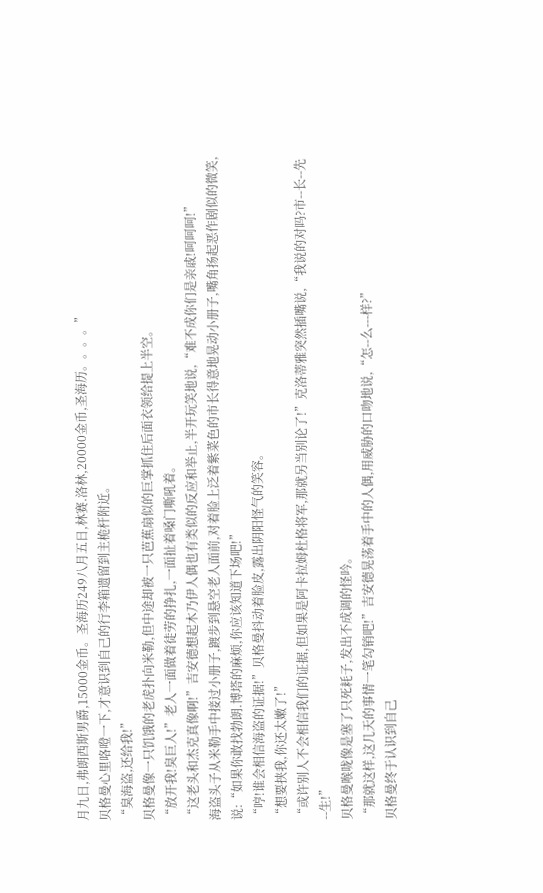月九日,弗朗西斯男爵,15000金币。圣海历249八月五日,林赛.洛林,20000金币,圣海历。。。。”
贝格曼心里咯噔一下,才意识到自己的行李箱遗留到主桅杆附近。
“臭海盗,还给我!”
贝格曼像一只饥饿的老虎扑向米勒,但中途却被一只芭蕉扇似的巨掌抓住后面衣领给提上半空。
“放开我!臭巨人!”老人一面做着徒劳的挣扎,一面扯着嗓门嘶吼着。
“这老头和杰克真像啊!”吉安德想起木乃伊人偶也有类似的反应和举止,半开玩笑地说,“难不成你们是亲戚!呵呵呵!”
海盗头子从米勒手中接过小册子,踱步到悬空老人面前,对着脸上泛着紫菜色的市长得意地晃动小册子,嘴角扬起恶作剧似的微笑,说:“如果你敢找勃朗.博塔的麻烦,你应该知道下场吧!”
“哼!谁会相信海盗的证据!”贝格曼抖动着脸皮,露出阴阳怪气的笑容。
“想要挟我,你还太嫩了!”
“或许别人不会相信我们的证据,但如果是阿卡拉姆杜格将军,那就另当别论了!”克洛蒂雅突然插嘴说,“我说的对吗?市--长--先--生!”
贝格曼喉咙像是塞了只死耗子,发出不成调的怪吟。
“那就这样,这几天的事情一笔勾销吧!”吉安德晃荡着手中的人偶,用威胁的口吻地说,“怎--么---样?”
贝格曼终于认识到自己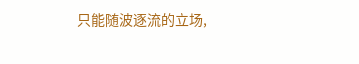只能随波逐流的立场,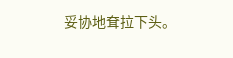妥协地耷拉下头。